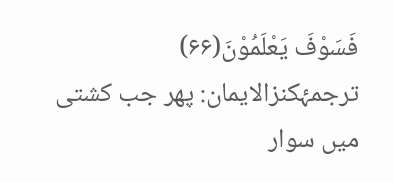فَسَوْفَ یَعْلَمُوْنَ(۶۶)
ترجمۂکنزالایمان: پھر جب کشتی میں سوار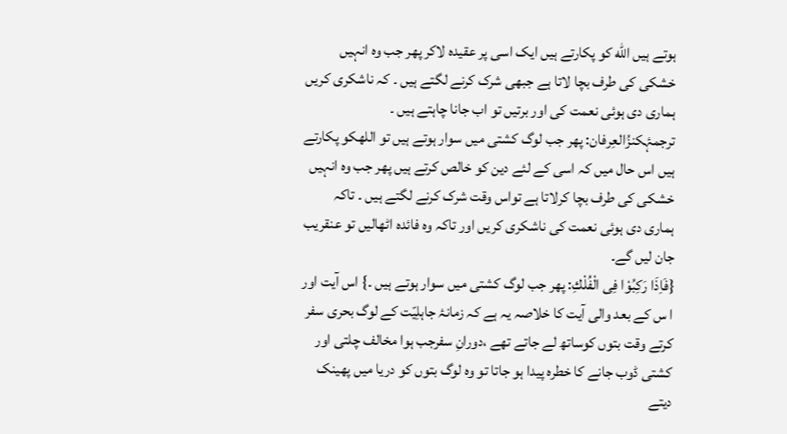ہوتے ہیں الله کو پکارتے ہیں ایک اسی پر عقیدہ لاکر پھر جب وہ انہیں خشکی کی طرف بچا لاتا ہے جبھی شرک کرنے لگتے ہیں ۔ کہ ناشکری کریں ہماری دی ہوئی نعمت کی اور برتیں تو اب جانا چاہتے ہیں ۔
ترجمۂکنزُالعِرفان: پھر جب لوگ کشتی میں سوار ہوتے ہیں تو اللهکو پکارتے ہیں اس حال میں کہ اسی کے لئے دین کو خالص کرتے ہیں پھر جب وہ انہیں خشکی کی طرف بچا کرلاتا ہے تواس وقت شرک کرنے لگتے ہیں ۔ تاکہ ہماری دی ہوئی نعمت کی ناشکری کریں اور تاکہ وہ فائدہ اٹھالیں تو عنقریب جان لیں گے۔
{فَاِذَا رَكِبُوْا فِی الْفُلْكِ: پھر جب لوگ کشتی میں سوار ہوتے ہیں ۔} اس آیت اور ا س کے بعد والی آیت کا خلاصہ یہ ہے کہ زمانۂ جاہلِیّت کے لوگ بحری سفر کرتے وقت بتوں کوساتھ لے جاتے تھے ،دورانِ سفرجب ہوا مخالف چلتی اور کشتی ڈوب جانے کا خطرہ پیدا ہو جاتا تو وہ لوگ بتوں کو دریا میں پھینک دیتے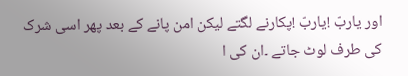اور یاربّ !یاربّ !پکارنے لگتے لیکن امن پانے کے بعد پھر اسی شرک کی طرف لوٹ جاتے ۔ان کی ا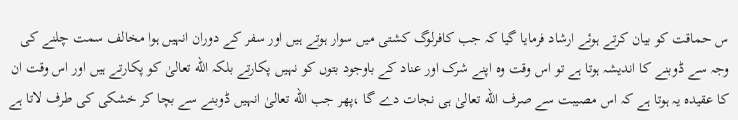س حماقت کو بیان کرتے ہوئے ارشاد فرمایا گیا کہ جب کافرلوگ کشتی میں سوار ہوتے ہیں اور سفر کے دوران انہیں ہوا مخالف سمت چلنے کی وجہ سے ڈوبنے کا اندیشہ ہوتا ہے تو اس وقت وہ اپنے شرک اور عناد کے باوجود بتوں کو نہیں پکارتے بلکہ الله تعالیٰ کو پکارتے ہیں اور اس وقت ان کا عقیدہ یہ ہوتا ہے کہ اس مصیبت سے صرف الله تعالیٰ ہی نجات دے گا ،پھر جب الله تعالیٰ انہیں ڈوبنے سے بچا کر خشکی کی طرف لاتا ہے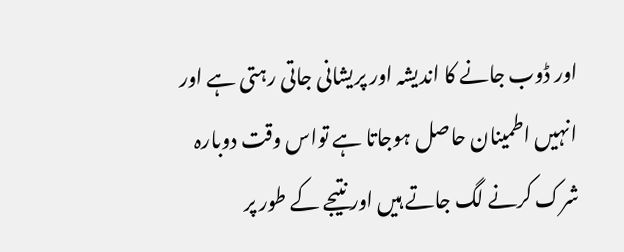اور ڈوب جانے کا اندیشہ اور پریشانی جاتی رہتی ہے اور انہیں اطمینان حاصل ہوجاتا ہے تواس وقت دوبارہ شرک کرنے لگ جاتے ہیں اور نتیجے کے طور پر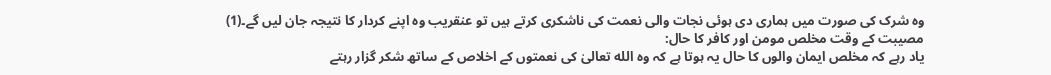وہ شرک کی صورت میں ہماری دی ہوئی نجات والی نعمت کی ناشکری کرتے ہیں تو عنقریب وہ اپنے کردار کا نتیجہ جان لیں گے۔(1)
مصیبت کے وقت مخلص مومن اور کافر کا حال:
یاد رہے کہ مخلص ایمان والوں کا حال یہ ہوتا ہے کہ وہ الله تعالیٰ کی نعمتوں کے اخلاص کے ساتھ شکر گزار رہتے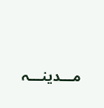مـــدینـــہ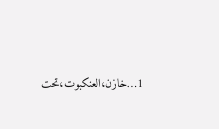1…خازن،العنکبوت،تحت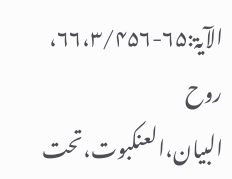الآیۃ:۶۵-۶۶،۳/۴۵۶، روح البیان،العنکبوت،تحت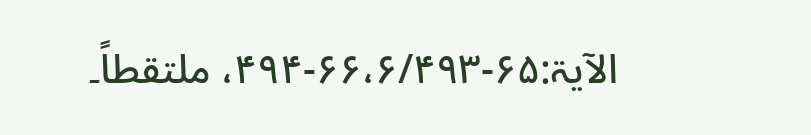الآیۃ:۶۵-۶۶،۶/۴۹۳-۴۹۴، ملتقطاً۔